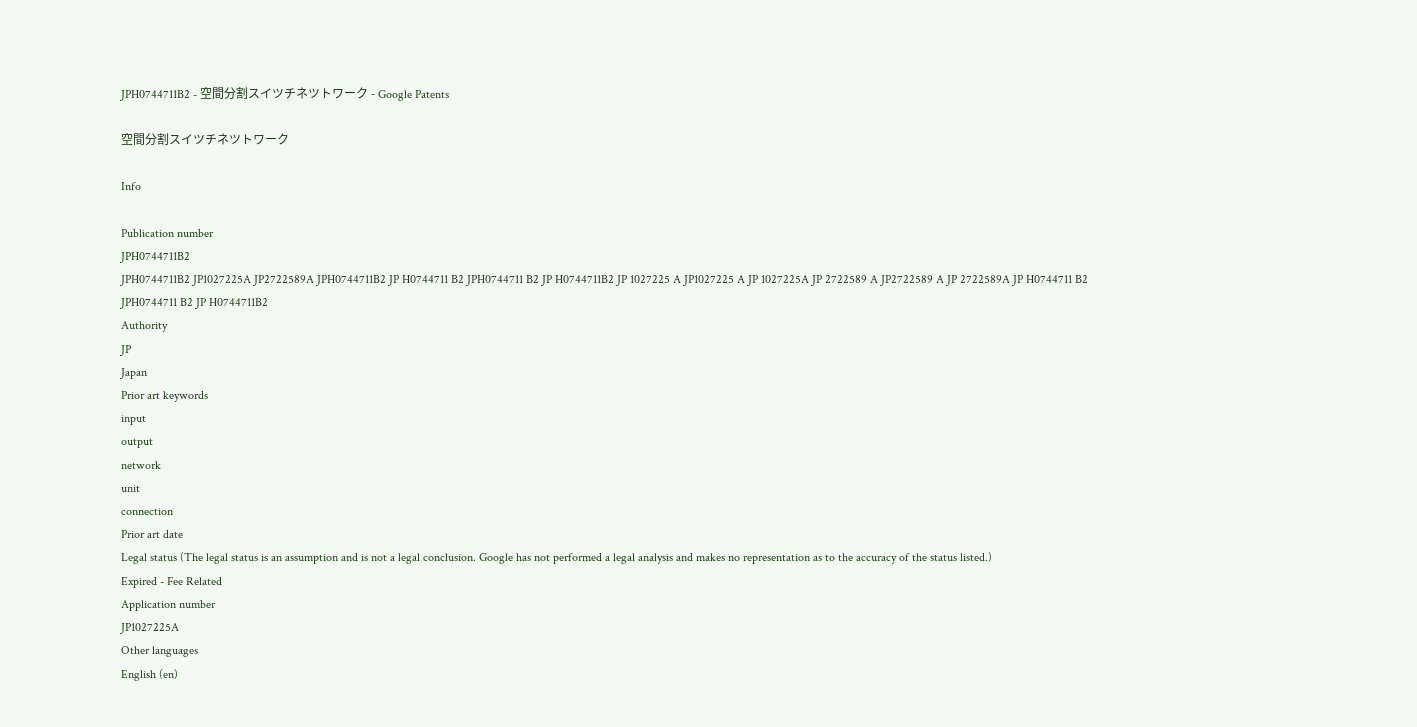JPH0744711B2 - 空間分割スイツチネツトワーク - Google Patents

空間分割スイツチネツトワーク

Info

Publication number
JPH0744711B2
JPH0744711B2 JP1027225A JP2722589A JPH0744711B2 JP H0744711 B2 JPH0744711 B2 JP H0744711B2 JP 1027225 A JP1027225 A JP 1027225A JP 2722589 A JP2722589 A JP 2722589A JP H0744711 B2 JPH0744711 B2 JP H0744711B2
Authority
JP
Japan
Prior art keywords
input
output
network
unit
connection
Prior art date
Legal status (The legal status is an assumption and is not a legal conclusion. Google has not performed a legal analysis and makes no representation as to the accuracy of the status listed.)
Expired - Fee Related
Application number
JP1027225A
Other languages
English (en)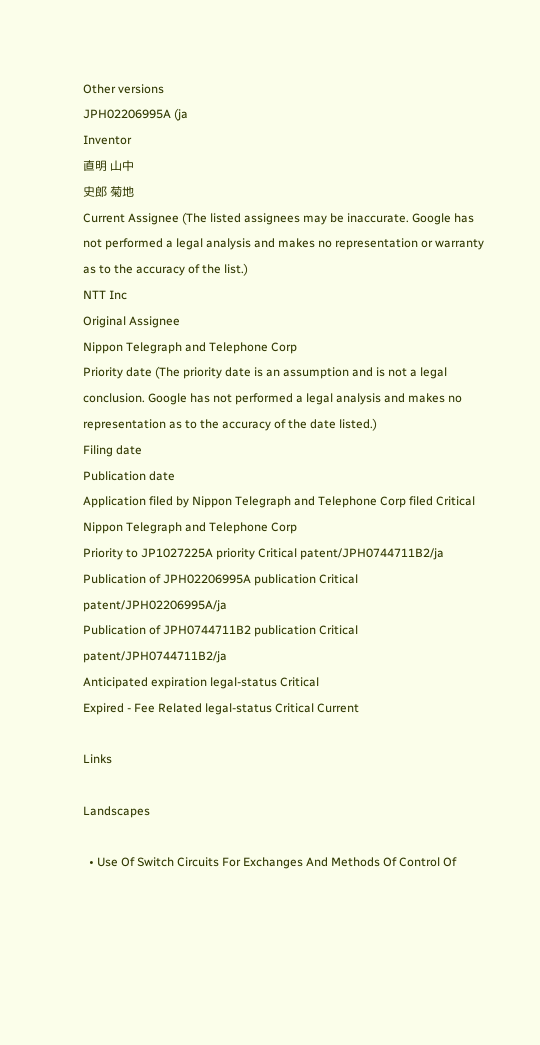Other versions
JPH02206995A (ja
Inventor
直明 山中
史郎 菊地
Current Assignee (The listed assignees may be inaccurate. Google has not performed a legal analysis and makes no representation or warranty as to the accuracy of the list.)
NTT Inc
Original Assignee
Nippon Telegraph and Telephone Corp
Priority date (The priority date is an assumption and is not a legal conclusion. Google has not performed a legal analysis and makes no representation as to the accuracy of the date listed.)
Filing date
Publication date
Application filed by Nippon Telegraph and Telephone Corp filed Critical Nippon Telegraph and Telephone Corp
Priority to JP1027225A priority Critical patent/JPH0744711B2/ja
Publication of JPH02206995A publication Critical patent/JPH02206995A/ja
Publication of JPH0744711B2 publication Critical patent/JPH0744711B2/ja
Anticipated expiration legal-status Critical
Expired - Fee Related legal-status Critical Current

Links

Landscapes

  • Use Of Switch Circuits For Exchanges And Methods Of Control Of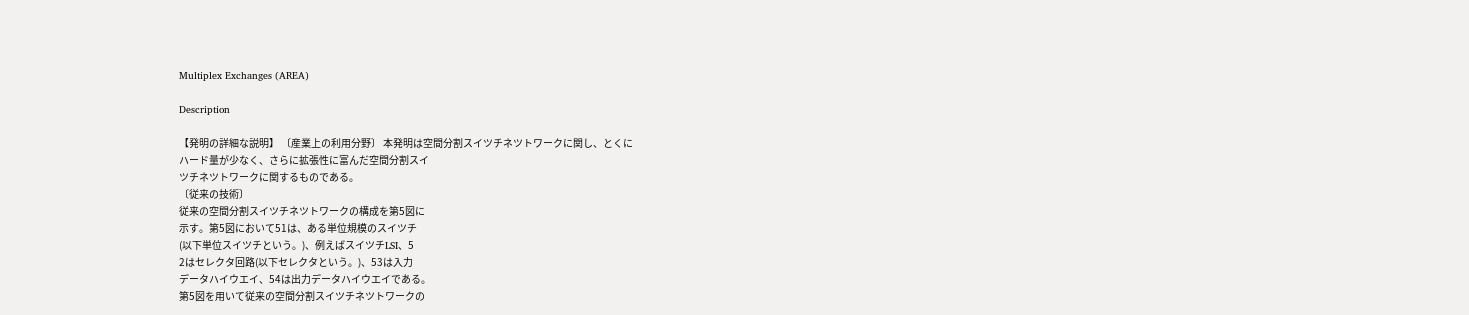Multiplex Exchanges (AREA)

Description

【発明の詳細な説明】 〔産業上の利用分野〕 本発明は空間分割スイツチネツトワークに関し、とくに
ハード量が少なく、さらに拡張性に富んだ空間分割スイ
ツチネツトワークに関するものである。
〔従来の技術〕
従来の空間分割スイツチネツトワークの構成を第5図に
示す。第5図において51は、ある単位規模のスイツチ
(以下単位スイツチという。)、例えばスイツチLSI、5
2はセレクタ回路(以下セレクタという。)、53は入力
データハイウエイ、54は出力データハイウエイである。
第5図を用いて従来の空間分割スイツチネツトワークの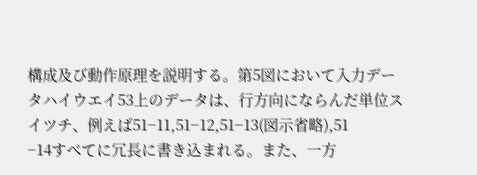構成及び動作原理を説明する。第5図において入力デー
タハイウエイ53上のデータは、行方向にならんだ単位ス
イツチ、例えば51−11,51−12,51−13(図示省略),51
−14すべてに冗長に書き込まれる。また、一方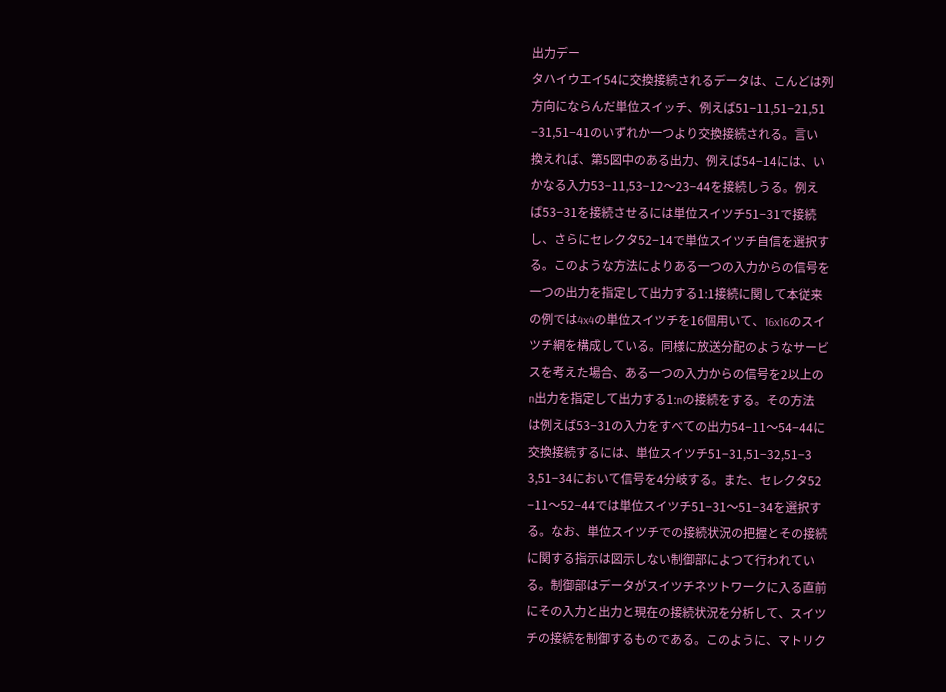出力デー
タハイウエイ54に交換接続されるデータは、こんどは列
方向にならんだ単位スイッチ、例えば51−11,51−21,51
−31,51−41のいずれか一つより交換接続される。言い
換えれば、第5図中のある出力、例えば54−14には、い
かなる入力53−11,53−12〜23−44を接続しうる。例え
ば53−31を接続させるには単位スイツチ51−31で接続
し、さらにセレクタ52−14で単位スイツチ自信を選択す
る。このような方法によりある一つの入力からの信号を
一つの出力を指定して出力する1:1接続に関して本従来
の例では4x4の単位スイツチを16個用いて、16x16のスイ
ツチ網を構成している。同様に放送分配のようなサービ
スを考えた場合、ある一つの入力からの信号を2以上の
n出力を指定して出力する1:nの接続をする。その方法
は例えば53−31の入力をすべての出力54−11〜54−44に
交換接続するには、単位スイツチ51−31,51−32,51−3
3,51−34において信号を4分岐する。また、セレクタ52
−11〜52−44では単位スイツチ51−31〜51−34を選択す
る。なお、単位スイツチでの接続状況の把握とその接続
に関する指示は図示しない制御部によつて行われてい
る。制御部はデータがスイツチネツトワークに入る直前
にその入力と出力と現在の接続状況を分析して、スイツ
チの接続を制御するものである。このように、マトリク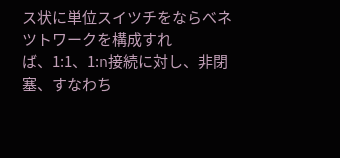ス状に単位スイツチをならべネツトワークを構成すれ
ば、1:1、1:n接続に対し、非閉塞、すなわち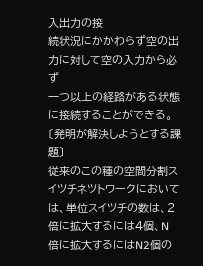入出力の接
続状況にかかわらず空の出力に対して空の入力から必ず
一つ以上の経路がある状態に接続することができる。
〔発明が解決しようとする課題〕
従来のこの種の空間分割スイツチネツトワークにおいて
は、単位スイツチの数は、2倍に拡大するには4個、N
倍に拡大するにはN2個の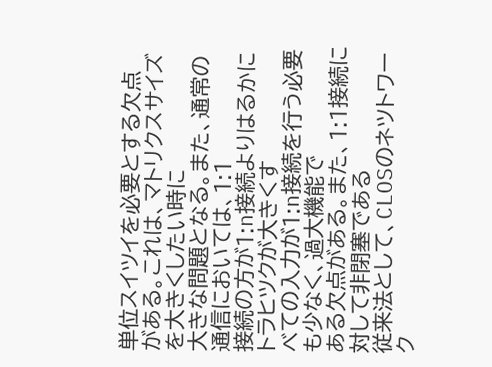単位スイツイを必要とする欠点
がある。これは、マトリクスサイズを大きくしたい時に
大きな問題となる。また、通常の通信においては、1:1
接続の方が1:n接続よりはるかにトラヒツクが大きくす
べての入力が1:n接続を行う必要も少なく、過大機能で
ある欠点がある。また、1:1接続に対して非閉塞である
従来法として、CLOSのネツトワーク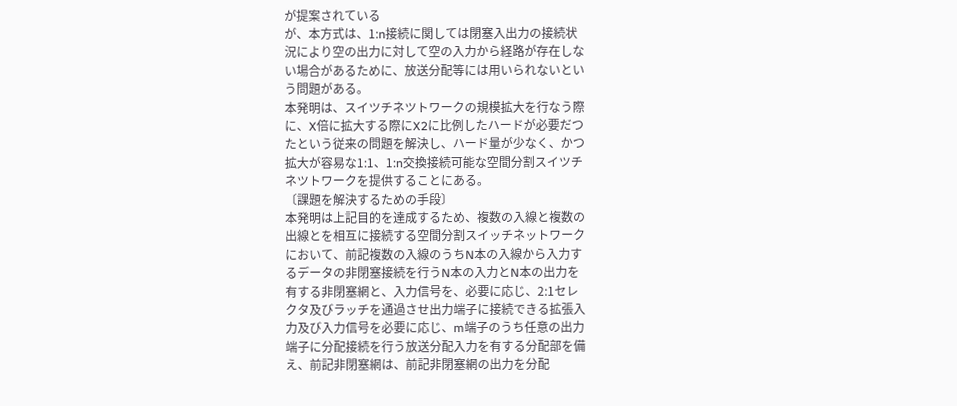が提案されている
が、本方式は、1:n接続に関しては閉塞入出力の接続状
況により空の出力に対して空の入力から経路が存在しな
い場合があるために、放送分配等には用いられないとい
う問題がある。
本発明は、スイツチネツトワークの規模拡大を行なう際
に、X倍に拡大する際にX2に比例したハードが必要だつ
たという従来の問題を解決し、ハード量が少なく、かつ
拡大が容易な1:1、1:n交換接続可能な空間分割スイツチ
ネツトワークを提供することにある。
〔課題を解決するための手段〕
本発明は上記目的を達成するため、複数の入線と複数の
出線とを相互に接続する空間分割スイッチネットワーク
において、前記複数の入線のうちN本の入線から入力す
るデータの非閉塞接続を行うN本の入力とN本の出力を
有する非閉塞網と、入力信号を、必要に応じ、2:1セレ
クタ及びラッチを通過させ出力端子に接続できる拡張入
力及び入力信号を必要に応じ、m端子のうち任意の出力
端子に分配接続を行う放送分配入力を有する分配部を備
え、前記非閉塞網は、前記非閉塞網の出力を分配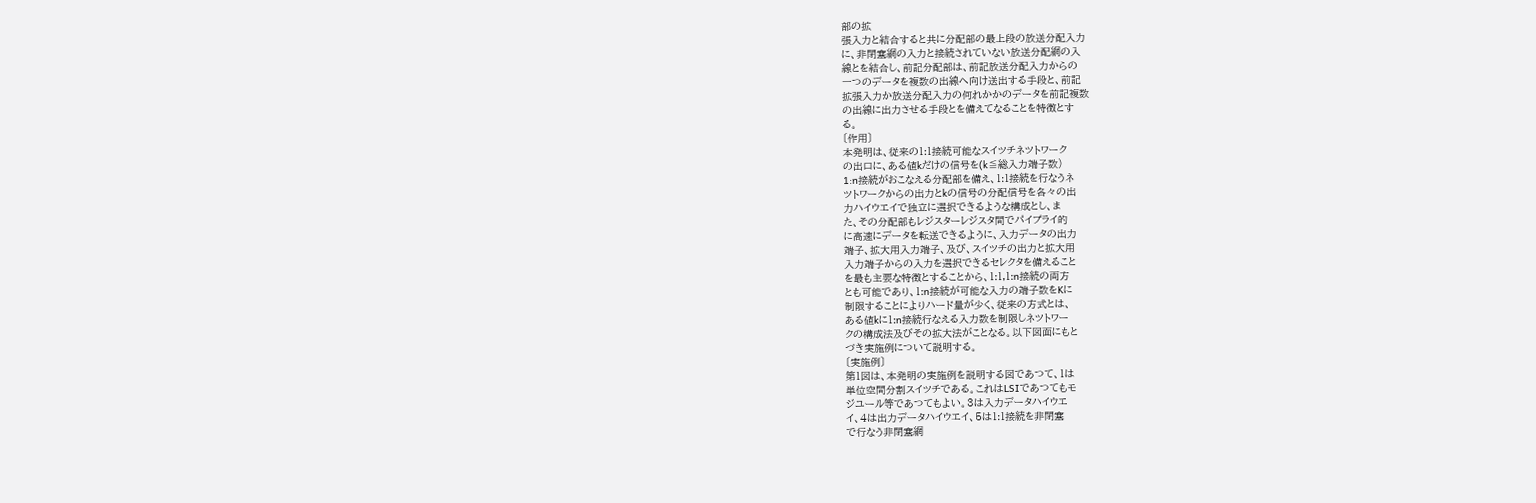部の拡
張入力と結合すると共に分配部の最上段の放送分配入力
に、非閉塞網の入力と接続されていない放送分配網の入
線とを結合し、前記分配部は、前記放送分配入力からの
一つのデータを複数の出線へ向け送出する手段と、前記
拡張入力か放送分配入力の何れかかのデータを前記複数
の出線に出力させる手段とを備えてなることを特徴とす
る。
〔作用〕
本発明は、従来の1:1接続可能なスイツチネツトワーク
の出口に、ある値kだけの信号を(k≦総入力端子数)
1:n接続がおこなえる分配部を備え、1:1接続を行なうネ
ツトワークからの出力とkの信号の分配信号を各々の出
力ハイウエイで独立に選択できるような構成とし、ま
た、その分配部もレジスターレジスタ間でパイプライ的
に高速にデータを転送できるように、入力データの出力
端子、拡大用入力端子、及び、スイツチの出力と拡大用
入力端子からの入力を選択できるセレクタを備えること
を最も主要な特徴とすることから、1:1,1:n接続の両方
とも可能であり、1:n接続が可能な入力の端子数をKに
制限することによりハード量が少く、従来の方式とは、
ある値kに1:n接続行なえる入力数を制限しネツトワー
クの構成法及びその拡大法がことなる。以下図面にもと
づき実施例について説明する。
〔実施例〕
第1図は、本発明の実施例を説明する図であつて、1は
単位空間分割スイツチである。これはLSIであつてもモ
ジユール等であつてもよい。3は入力データハイウエ
イ、4は出力データハイウエイ、5は1:1接続を非閉塞
で行なう非閉塞網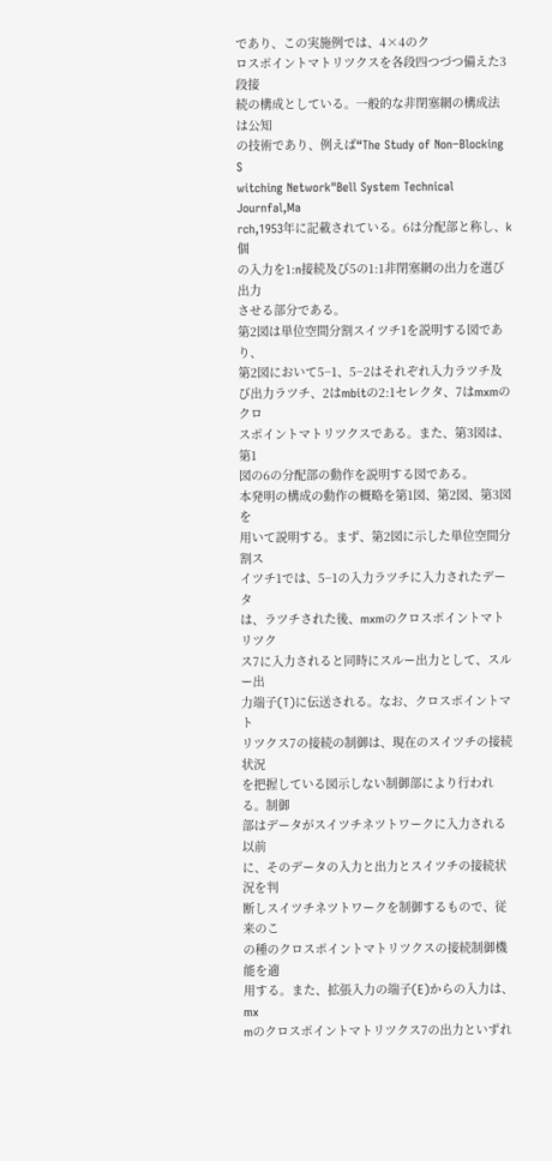であり、この実施例では、4×4のク
ロスポイントマトリツクスを各段四つづつ備えた3段接
続の構成としている。一般的な非閉塞網の構成法は公知
の技術であり、例えば“The Study of Non−Blocking S
witching Network"Bell System Technical Journfal,Ma
rch,1953年に記載されている。6は分配部と称し、k個
の入力を1:n接続及び5の1:1非閉塞網の出力を選び出力
させる部分である。
第2図は単位空間分割スイツチ1を説明する図であり、
第2図において5−1、5−2はそれぞれ入力ラツチ及
び出力ラツチ、2はmbitの2:1セレクタ、7はmxmのクロ
スポイントマトリツクスである。また、第3図は、第1
図の6の分配部の動作を説明する図である。
本発明の構成の動作の概略を第1図、第2図、第3図を
用いて説明する。まず、第2図に示した単位空間分割ス
イツチ1では、5−1の入力ラツチに入力されたデータ
は、ラツチされた後、mxmのクロスポイントマトリツク
ス7に入力されると同時にスルー出力として、スルー出
力端子(T)に伝送される。なお、クロスポイントマト
リツクス7の接続の制御は、現在のスイツチの接続状況
を把握している図示しない制御部により行われる。制御
部はデータがスイツチネツトワークに入力される以前
に、そのデータの入力と出力とスイツチの接続状況を判
断しスイツチネツトワークを制御するもので、従来のこ
の種のクロスポイントマトリツクスの接続制御機能を適
用する。また、拡張入力の端子(E)からの入力は、mx
mのクロスポイントマトリツクス7の出力といずれ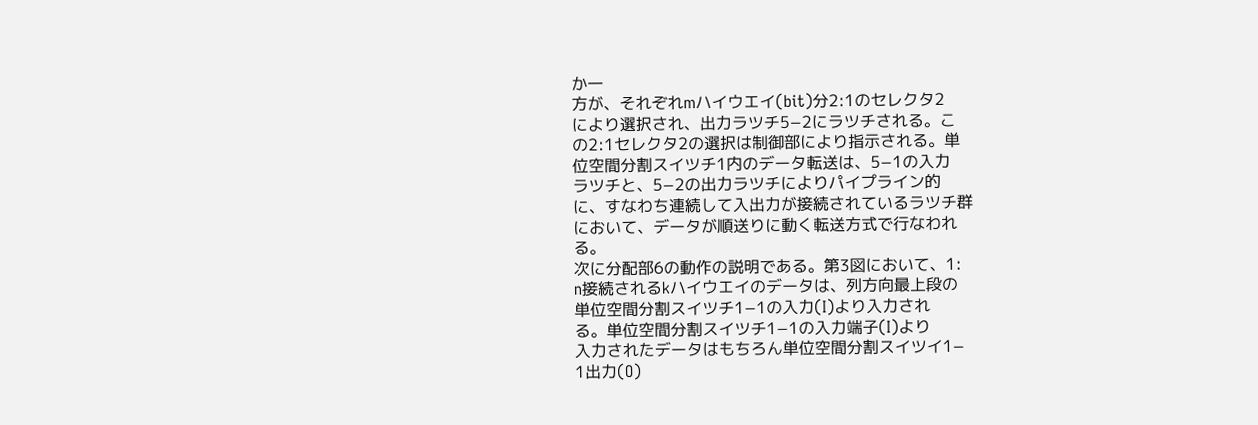か一
方が、それぞれmハイウエイ(bit)分2:1のセレクタ2
により選択され、出力ラツチ5−2にラツチされる。こ
の2:1セレクタ2の選択は制御部により指示される。単
位空間分割スイツチ1内のデータ転送は、5−1の入力
ラツチと、5−2の出力ラツチによりパイプライン的
に、すなわち連続して入出力が接続されているラツチ群
において、データが順送りに動く転送方式で行なわれ
る。
次に分配部6の動作の説明である。第3図において、1:
n接続されるkハイウエイのデータは、列方向最上段の
単位空間分割スイツチ1−1の入力(I)より入力され
る。単位空間分割スイツチ1−1の入力端子(I)より
入力されたデータはもちろん単位空間分割スイツイ1−
1出力(O)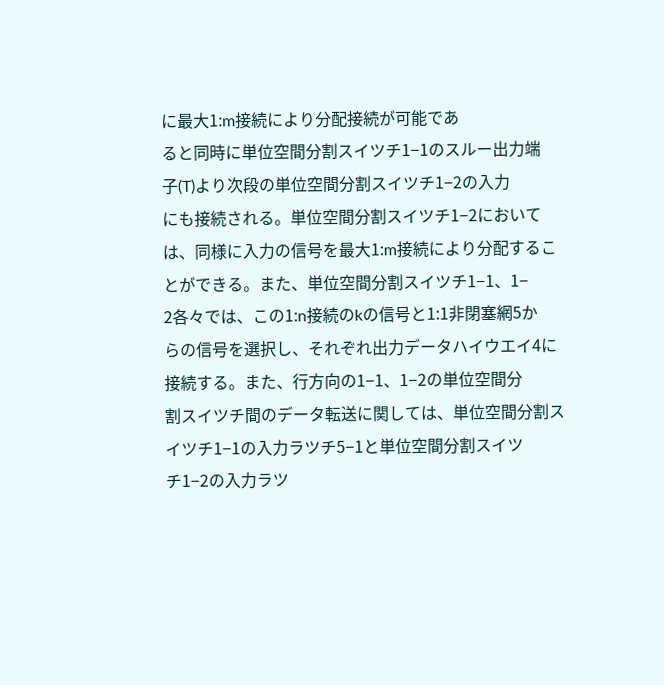に最大1:m接続により分配接続が可能であ
ると同時に単位空間分割スイツチ1−1のスルー出力端
子(T)より次段の単位空間分割スイツチ1−2の入力
にも接続される。単位空間分割スイツチ1−2において
は、同様に入力の信号を最大1:m接続により分配するこ
とができる。また、単位空間分割スイツチ1−1、1−
2各々では、この1:n接続のkの信号と1:1非閉塞網5か
らの信号を選択し、それぞれ出力データハイウエイ4に
接続する。また、行方向の1−1、1−2の単位空間分
割スイツチ間のデータ転送に関しては、単位空間分割ス
イツチ1−1の入力ラツチ5−1と単位空間分割スイツ
チ1−2の入力ラツ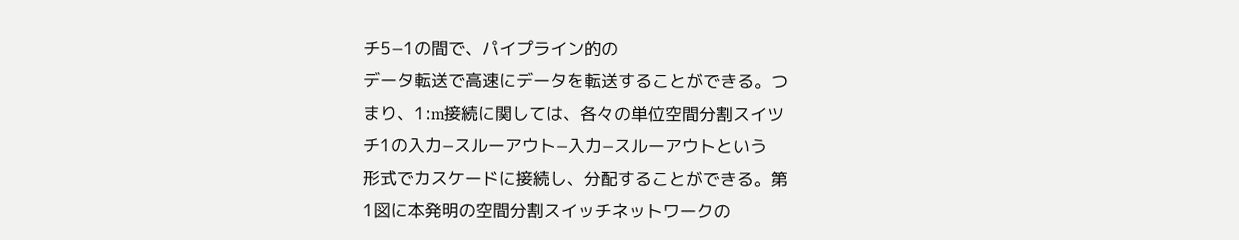チ5−1の間で、パイプライン的の
データ転送で高速にデータを転送することができる。つ
まり、1:m接続に関しては、各々の単位空間分割スイツ
チ1の入力−スルーアウト−入力−スルーアウトという
形式でカスケードに接続し、分配することができる。第
1図に本発明の空間分割スイッチネットワークの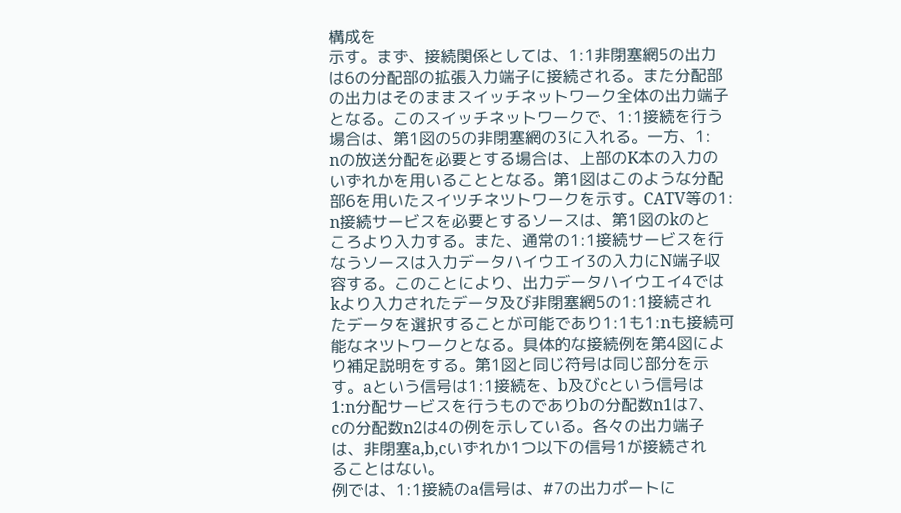構成を
示す。まず、接続関係としては、1:1非閉塞網5の出力
は6の分配部の拡張入力端子に接続される。また分配部
の出力はそのままスイッチネットワーク全体の出力端子
となる。このスイッチネットワークで、1:1接続を行う
場合は、第1図の5の非閉塞網の3に入れる。一方、1:
nの放送分配を必要とする場合は、上部のK本の入力の
いずれかを用いることとなる。第1図はこのような分配
部6を用いたスイツチネツトワークを示す。CATV等の1:
n接続サービスを必要とするソースは、第1図のkのと
ころより入力する。また、通常の1:1接続サービスを行
なうソースは入力データハイウエイ3の入力にN端子収
容する。このことにより、出力データハイウエイ4では
kより入力されたデータ及び非閉塞網5の1:1接続され
たデータを選択することが可能であり1:1も1:nも接続可
能なネツトワークとなる。具体的な接続例を第4図によ
り補足説明をする。第1図と同じ符号は同じ部分を示
す。aという信号は1:1接続を、b及びcという信号は
1:n分配サービスを行うものでありbの分配数n1は7、
cの分配数n2は4の例を示している。各々の出力端子
は、非閉塞a,b,cいずれか1つ以下の信号1が接続され
ることはない。
例では、1:1接続のa信号は、#7の出力ポートに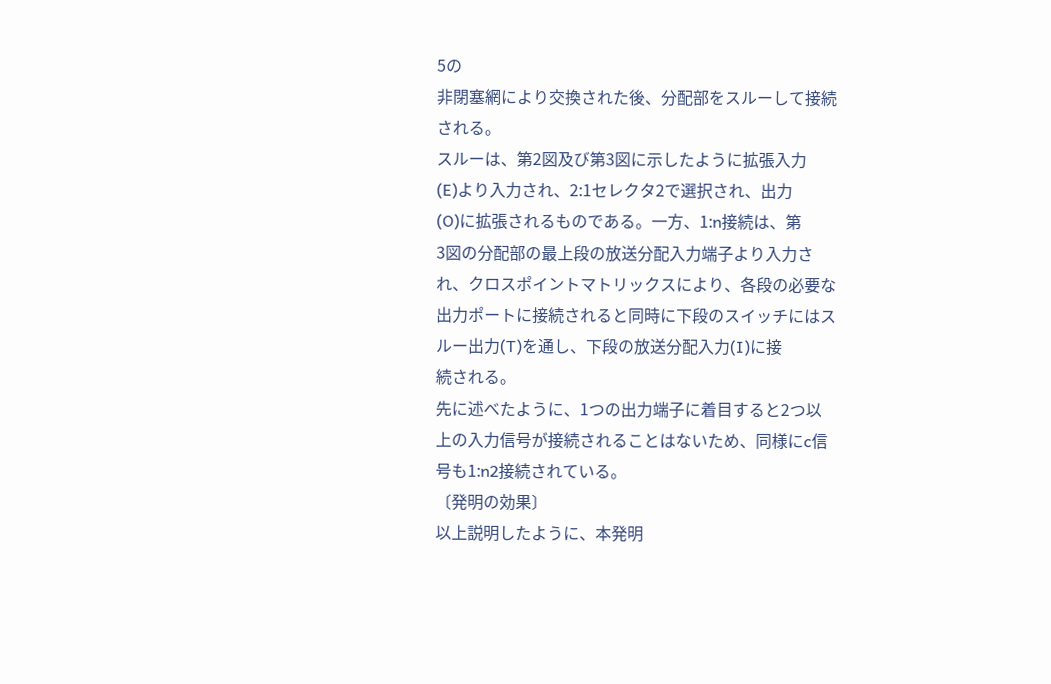5の
非閉塞網により交換された後、分配部をスルーして接続
される。
スルーは、第2図及び第3図に示したように拡張入力
(E)より入力され、2:1セレクタ2で選択され、出力
(O)に拡張されるものである。一方、1:n接続は、第
3図の分配部の最上段の放送分配入力端子より入力さ
れ、クロスポイントマトリックスにより、各段の必要な
出力ポートに接続されると同時に下段のスイッチにはス
ルー出力(T)を通し、下段の放送分配入力(I)に接
続される。
先に述べたように、1つの出力端子に着目すると2つ以
上の入力信号が接続されることはないため、同様にc信
号も1:n2接続されている。
〔発明の効果〕
以上説明したように、本発明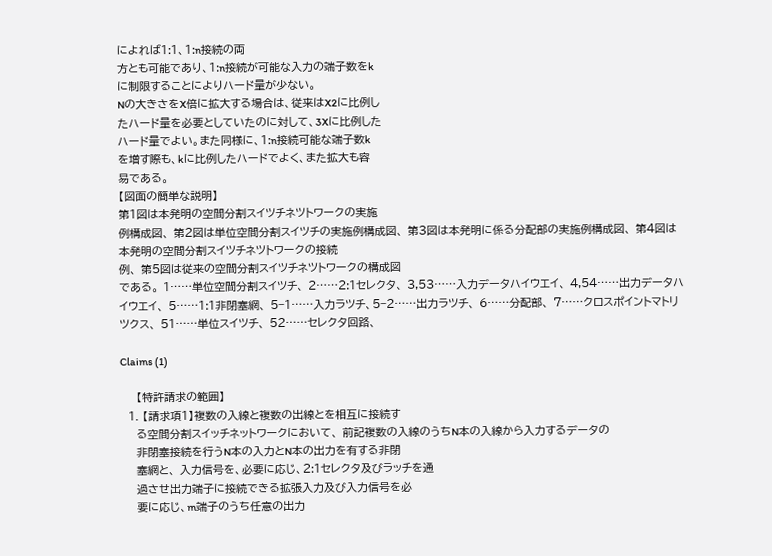によれば1:1、1:n接続の両
方とも可能であり、1:n接続が可能な入力の端子数をk
に制限することによりハード量が少ない。
Nの大きさをX倍に拡大する場合は、従来はX2に比例し
たハード量を必要としていたのに対して、3Xに比例した
ハード量でよい。また同様に、1:n接続可能な端子数k
を増す際も、kに比例したハードでよく、また拡大も容
易である。
【図面の簡単な説明】
第1図は本発明の空間分割スイツチネツトワークの実施
例構成図、 第2図は単位空間分割スイツチの実施例構成図、 第3図は本発明に係る分配部の実施例構成図、 第4図は本発明の空間分割スイツチネツトワークの接続
例、 第5図は従来の空間分割スイツチネツトワークの構成図
である。 1……単位空間分割スイツチ、 2……2:1セレクタ、 3,53……入力データハイウエイ、 4,54……出力データハイウエイ、 5……1:1非閉塞網、 5−1……入力ラツチ、5−2……出力ラツチ、 6……分配部、 7……クロスポイントマトリツクス、 51……単位スイツチ、 52……セレクタ回路、

Claims (1)

    【特許請求の範囲】
  1. 【請求項1】複数の入線と複数の出線とを相互に接続す
    る空間分割スイッチネットワークにおいて、 前記複数の入線のうちN本の入線から入力するデータの
    非閉塞接続を行うN本の入力とN本の出力を有する非閉
    塞網と、 入力信号を、必要に応じ、2:1セレクタ及びラッチを通
    過させ出力端子に接続できる拡張入力及び入力信号を必
    要に応じ、m端子のうち任意の出力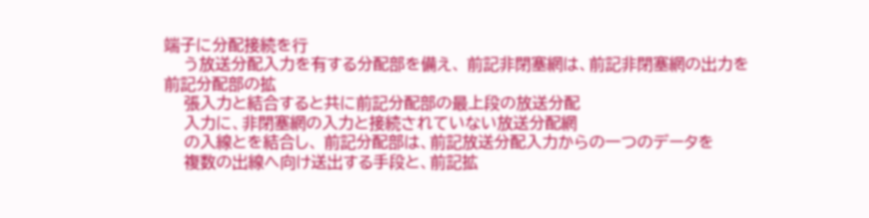端子に分配接続を行
    う放送分配入力を有する分配部を備え、 前記非閉塞網は、前記非閉塞網の出力を前記分配部の拡
    張入力と結合すると共に前記分配部の最上段の放送分配
    入力に、非閉塞網の入力と接続されていない放送分配網
    の入線とを結合し、 前記分配部は、前記放送分配入力からの一つのデータを
    複数の出線へ向け送出する手段と、前記拡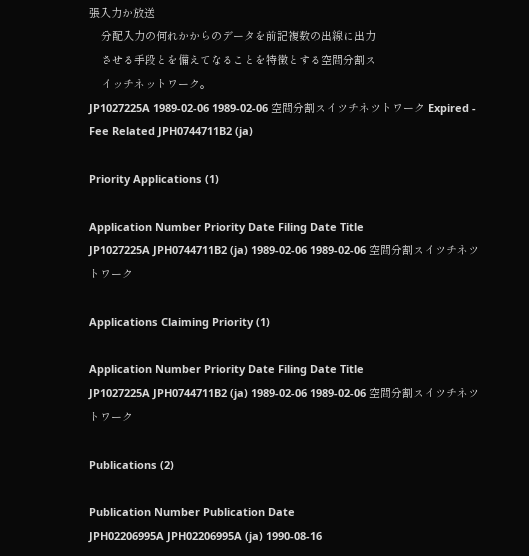張入力か放送
    分配入力の何れかからのデータを前記複数の出線に出力
    させる手段とを備えてなることを特徴とする空間分割ス
    イッチネットワーク。
JP1027225A 1989-02-06 1989-02-06 空間分割スイツチネツトワーク Expired - Fee Related JPH0744711B2 (ja)

Priority Applications (1)

Application Number Priority Date Filing Date Title
JP1027225A JPH0744711B2 (ja) 1989-02-06 1989-02-06 空間分割スイツチネツトワーク

Applications Claiming Priority (1)

Application Number Priority Date Filing Date Title
JP1027225A JPH0744711B2 (ja) 1989-02-06 1989-02-06 空間分割スイツチネツトワーク

Publications (2)

Publication Number Publication Date
JPH02206995A JPH02206995A (ja) 1990-08-16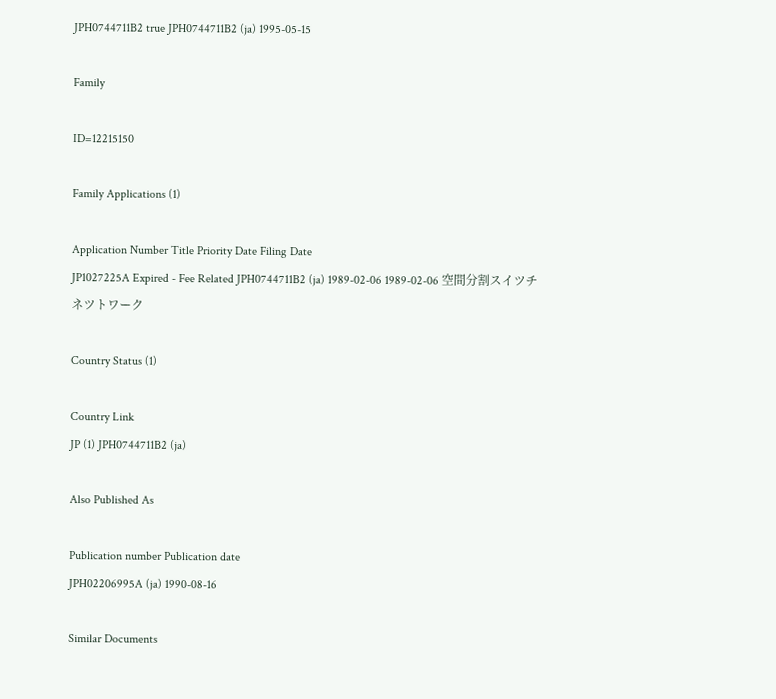JPH0744711B2 true JPH0744711B2 (ja) 1995-05-15

Family

ID=12215150

Family Applications (1)

Application Number Title Priority Date Filing Date
JP1027225A Expired - Fee Related JPH0744711B2 (ja) 1989-02-06 1989-02-06 空間分割スイツチネツトワーク

Country Status (1)

Country Link
JP (1) JPH0744711B2 (ja)

Also Published As

Publication number Publication date
JPH02206995A (ja) 1990-08-16

Similar Documents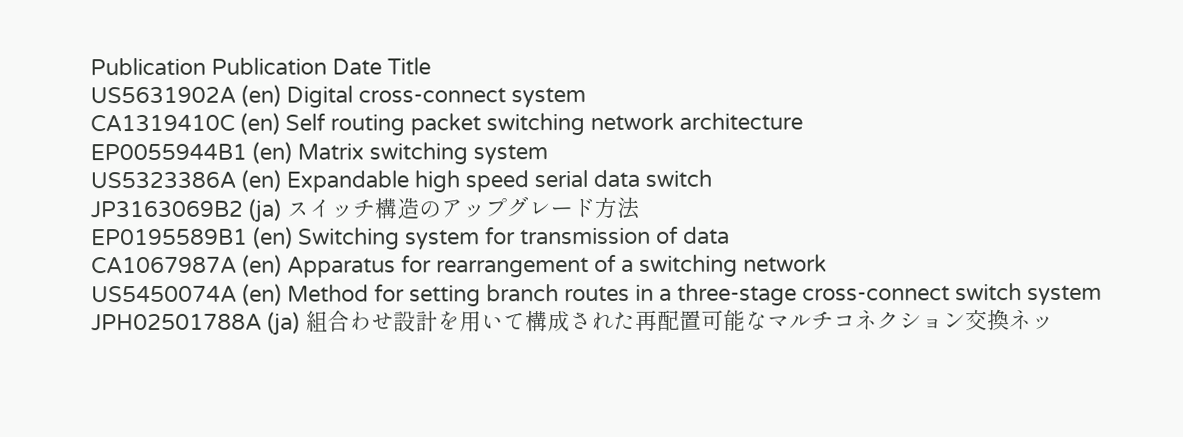Publication Publication Date Title
US5631902A (en) Digital cross-connect system
CA1319410C (en) Self routing packet switching network architecture
EP0055944B1 (en) Matrix switching system
US5323386A (en) Expandable high speed serial data switch
JP3163069B2 (ja) スイッチ構造のアップグレード方法
EP0195589B1 (en) Switching system for transmission of data
CA1067987A (en) Apparatus for rearrangement of a switching network
US5450074A (en) Method for setting branch routes in a three-stage cross-connect switch system
JPH02501788A (ja) 組合わせ設計を用いて構成された再配置可能なマルチコネクション交換ネッ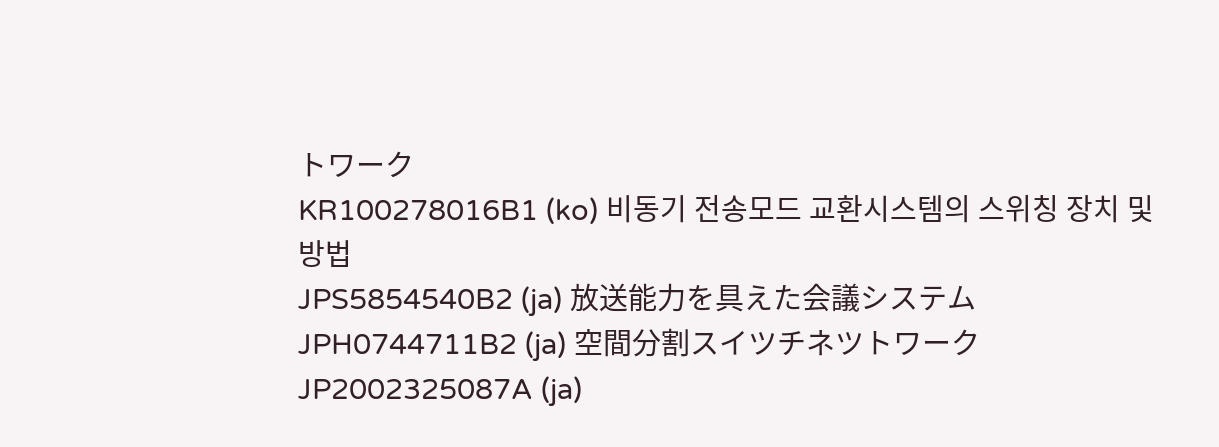トワーク
KR100278016B1 (ko) 비동기 전송모드 교환시스템의 스위칭 장치 및 방법
JPS5854540B2 (ja) 放送能力を具えた会議システム
JPH0744711B2 (ja) 空間分割スイツチネツトワーク
JP2002325087A (ja)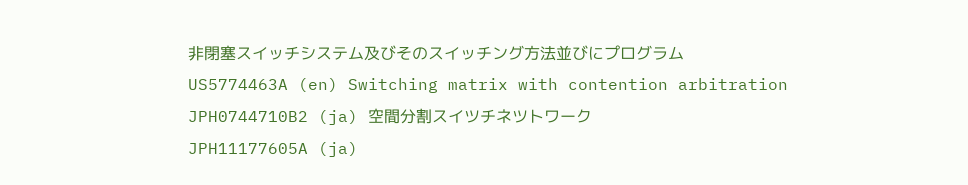非閉塞スイッチシステム及びそのスイッチング方法並びにプログラム
US5774463A (en) Switching matrix with contention arbitration
JPH0744710B2 (ja) 空間分割スイツチネツトワーク
JPH11177605A (ja)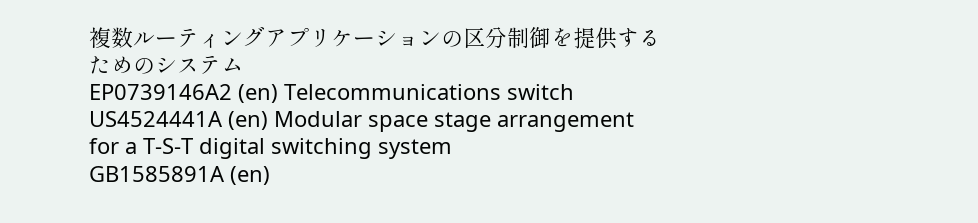複数ルーティングアプリケーションの区分制御を提供するためのシステム
EP0739146A2 (en) Telecommunications switch
US4524441A (en) Modular space stage arrangement for a T-S-T digital switching system
GB1585891A (en)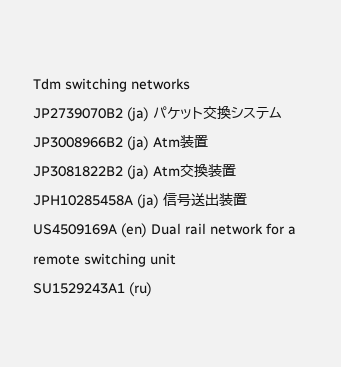Tdm switching networks
JP2739070B2 (ja) パケット交換システム
JP3008966B2 (ja) Atm装置
JP3081822B2 (ja) Atm交換装置
JPH10285458A (ja) 信号送出装置
US4509169A (en) Dual rail network for a remote switching unit
SU1529243A1 (ru)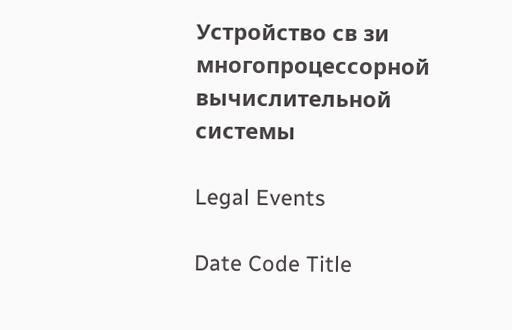Устройство св зи многопроцессорной вычислительной системы

Legal Events

Date Code Title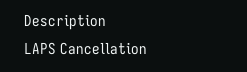Description
LAPS Cancellation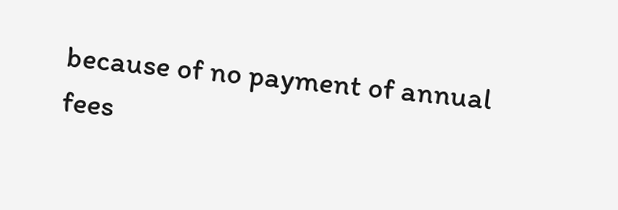because of no payment of annual fees